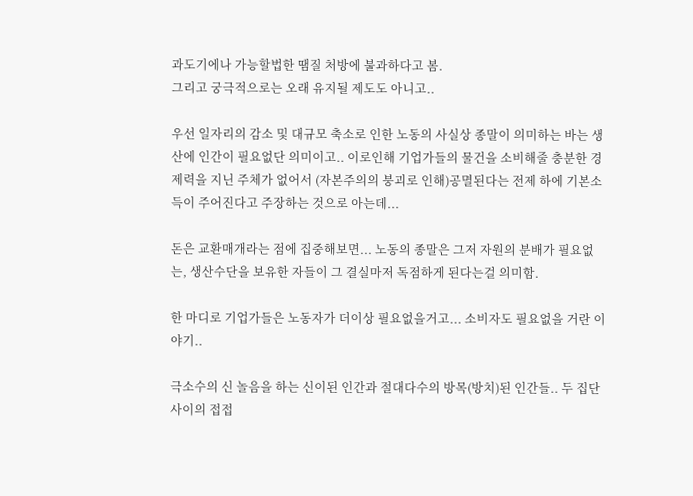과도기에나 가능할법한 땜질 처방에 불과하다고 봄.
그리고 궁극적으로는 오래 유지될 제도도 아니고..

우선 일자리의 감소 및 대규모 축소로 인한 노동의 사실상 종말이 의미하는 바는 생산에 인간이 필요없단 의미이고.. 이로인해 기업가들의 물건을 소비해줄 충분한 경제력을 지닌 주체가 없어서 (자본주의의 붕괴로 인해)공멸된다는 전제 하에 기본소득이 주어진다고 주장하는 것으로 아는데...

돈은 교환매개라는 점에 집중해보면... 노동의 종말은 그저 자원의 분배가 필요없는, 생산수단을 보유한 자들이 그 결실마저 독점하게 된다는걸 의미함.

한 마디로 기업가들은 노동자가 더이상 필요없을거고... 소비자도 필요없을 거란 이야기..

극소수의 신 놀음을 하는 신이된 인간과 절대다수의 방목(방치)된 인간들.. 두 집단 사이의 접접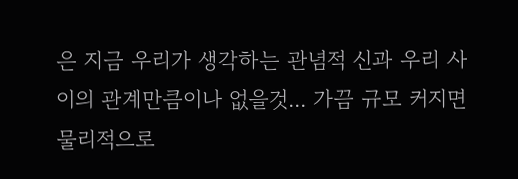은 지금 우리가 생각하는 관념적 신과 우리 사이의 관계만큼이나 없을것... 가끔 규모 커지면 물리적으로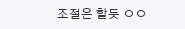조절은 할듯 ㅇㅇ